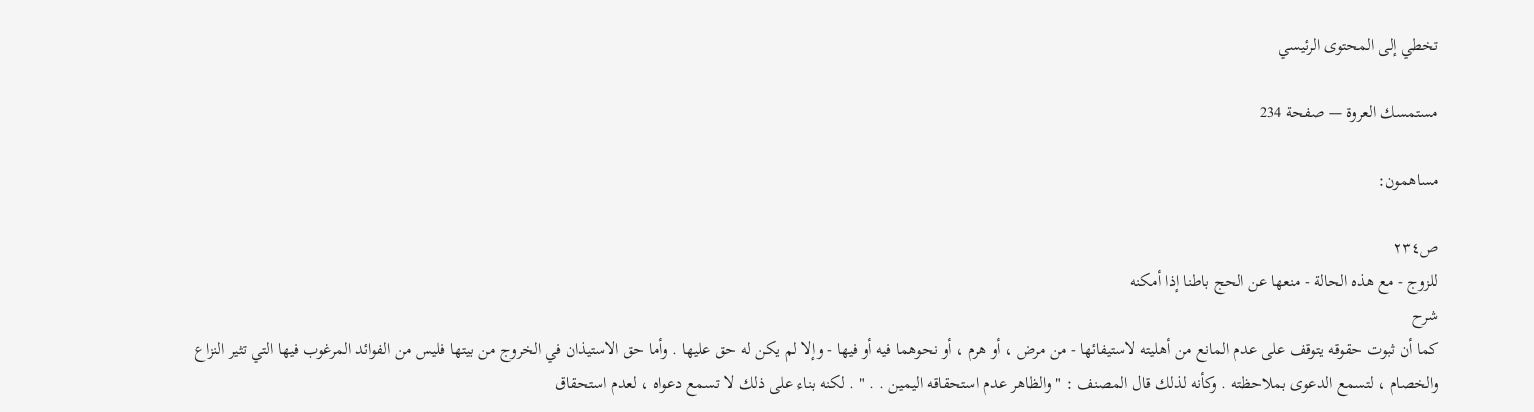تخطي إلى المحتوى الرئيسي

مستمسك العروة — صفحة 234

مساهمون:

ص٢٣٤
للزوج - مع هذه الحالة - منعها عن الحج باطنا إذا أمكنه
شرح
كما أن ثبوت حقوقه يتوقف على عدم المانع من أهليته لاستيفائها - من مرض ، أو هرم ، أو نحوهما فيه أو فيها - وإلا لم يكن له حق عليها . وأما حق الاستيذان في الخروج من بيتها فليس من الفوائد المرغوب فيها التي تثير النزاع والخصام ، لتسمع الدعوى بملاحظته . وكأنه لذلك قال المصنف : " والظاهر عدم استحقاقه اليمين . . " . لكنه بناء على ذلك لا تسمع دعواه ، لعدم استحقاق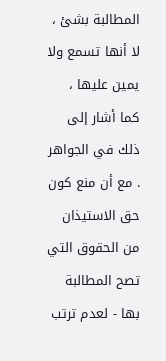المطالبة بشئ ، لا أنها تسمع ولا يمين عليها ، كما أشار إلى ذلك في الجواهر . مع أن منع كون حق الاستيذان من الحقوق التي تصح المطالبة بها - لعدم ترتب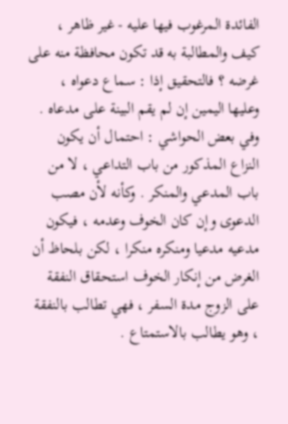الفائدة المرغوب فيها عليه - غير ظاهر ، كيف والمطالبة به قد تكون محافظة منه على غرضه ؟ فالتحقيق إذا : سماع دعواه ، وعليها اليمين إن لم يقم البينة على مدعاه . وفي بعض الحواشي : احتمال أن يكون النزاع المذكور من باب التداعي ، لا من باب المدعي والمنكر . وكأنه لأن مصب الدعوى وإن كان الخوف وعدمه ، فيكون مدعيه مدعيا ومنكره منكرا ، لكن بلحاظ أن الغرض من إنكار الخوف استحقاق النفقة على الزوج مدة السفر ، فهي تطالب بالنفقة ، وهو يطالب بالاستمتاع .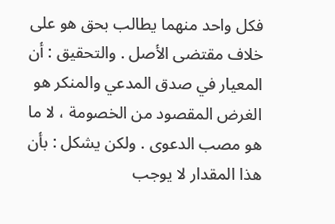فكل واحد منهما يطالب بحق هو على خلاف مقتضى الأصل . والتحقيق : أن المعيار في صدق المدعي والمنكر هو الغرض المقصود من الخصومة ، لا ما هو مصب الدعوى . ولكن يشكل : بأن هذا المقدار لا يوجب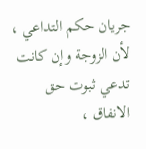جريان حكم التداعي ، لأن الزوجة وإن كانت تدعي ثبوت حق الانفاق ،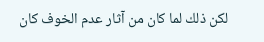لكن ذلك لما كان من آثار عدم الخوف كان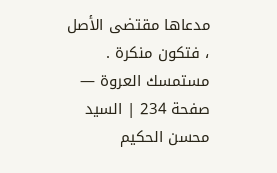مدعاها مقتضى الأصل ، فتكون منكرة .
مستمسك العروة — صفحة 234 | السيد محسن الحكيم